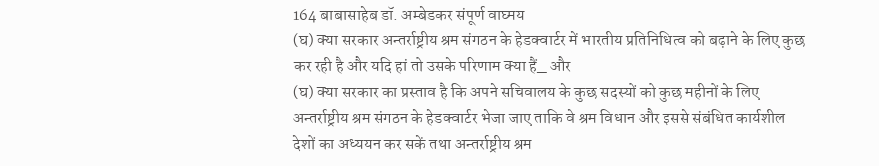164 बाबासाहेब डॉ. अम्बेडकर संपूर्ण वाघ्मय
(घ) क्या सरकार अन्तर्राष्ट्रीय श्रम संगठन के हेडक्वार्टर में भारतीय प्रतिनिधित्व को बढ़ाने के लिए कुछ कर रही है और यदि हां तो उसके परिणाम क्या हैं_ और
(घ) क्या सरकार का प्रस्ताव है कि अपने सचिवालय के कुछ सदस्यों को कुछ महीनों के लिए अन्तर्राष्ट्रीय श्रम संगठन के हेडक्वार्टर भेजा जाए ताकि वे श्रम विधान और इससे संबंधित कार्यशील देशों का अध्ययन कर सकें तथा अन्तर्राष्ट्रीय श्रम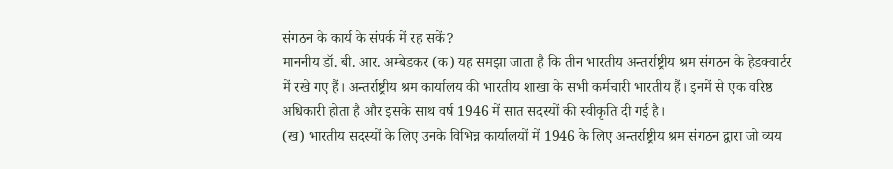संगठन के कार्य के संपर्क में रह सकें?
माननीय डॉ. बी. आर. अम्बेडकर (क) यह समझा जाता है कि तीन भारतीय अन्तर्राष्ट्रीय श्रम संगठन के हेडक्वार्टर में रखे गए हैं। अन्तर्राष्ट्रीय श्रम कार्यालय की भारतीय शाखा के सभी कर्मचारी भारतीय हैं। इनमें से एक वरिष्ठ अधिकारी होता है और इसके साथ वर्ष 1946 में सात सदस्यों की स्वीकृति दी गई है।
(ख) भारतीय सदस्यों के लिए उनके विभिन्न कार्यालयों में 1946 के लिए अन्तर्राष्ट्रीय श्रम संगठन द्वारा जो व्यय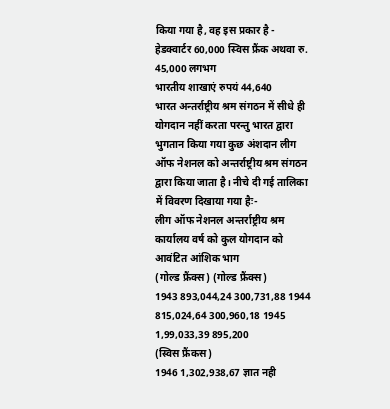किया गया है, वह इस प्रकार है -
हेडक्वार्टर 60,000 स्विस फ्रैंक अथवा रु. 45,000 लगभग
भारतीय शाखाएं रुपयं 44,640
भारत अन्तर्राष्ट्रीय श्रम संगठन में सीधे ही योगदान नहीं करता परन्तु भारत द्वारा भुगतान किया गया कुछ अंशदान लीग ऑफ नेशनल को अन्तर्राष्ट्रीय श्रम संगठन द्वारा किया जाता है। नीचे दी गई तालिका में विवरण दिखाया गया हैः-
लीग ऑफ नेशनल अन्तर्राष्ट्रीय श्रम कार्यालय वर्ष को कुल योगदान को आवंटित आंशिक भाग
(गोल्ड फ्रैंक्स) (गोल्ड फ्रैंक्स)
1943 893,044,24 300,731,88 1944 815,024,64 300,960,18 1945 1,99,033,39 895,200
(स्विस फ्रैंकस)
1946 1,302,938,67 ज्ञात नही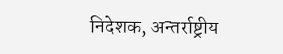निदेशक, अन्तर्राष्ट्रीय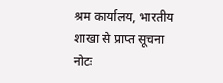श्रम कार्यालय, भारतीय शाखा से प्राप्त सूचना
नोटः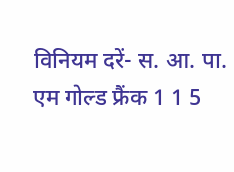विनियम दरें- स. आ. पा.
एम गोल्ड फ्रैंक 1 1 5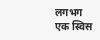लगभग
एक स्विस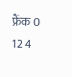फ्रैंक 0 12 4